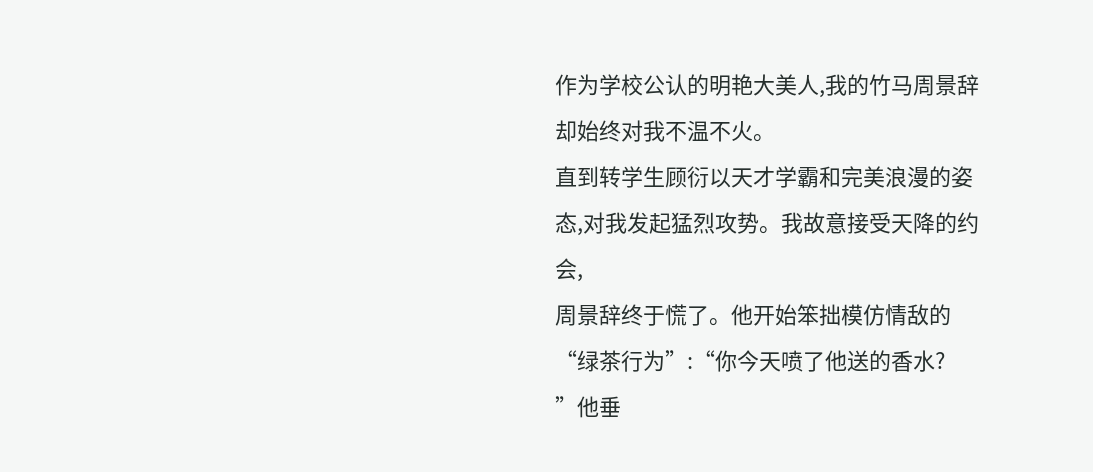作为学校公认的明艳大美人,我的竹马周景辞却始终对我不温不火。
直到转学生顾衍以天才学霸和完美浪漫的姿态,对我发起猛烈攻势。我故意接受天降的约会,
周景辞终于慌了。他开始笨拙模仿情敌的“绿茶行为”:“你今天喷了他送的香水?
”他垂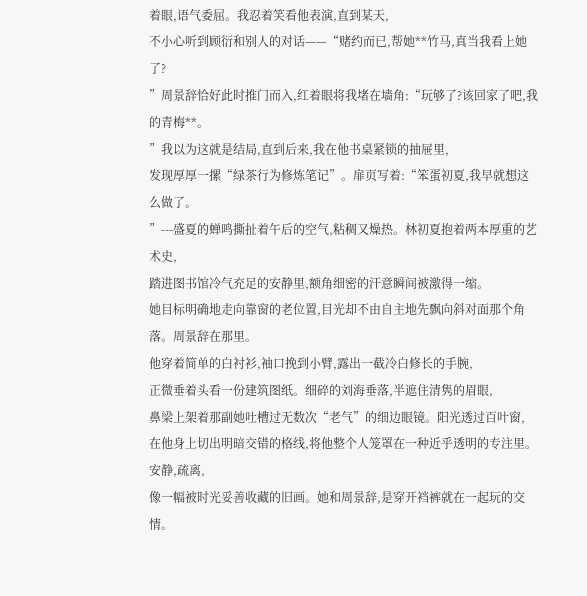着眼,语气委屈。我忍着笑看他表演,直到某天,
不小心听到顾衍和别人的对话——“赌约而已,帮她**竹马,真当我看上她了?
”周景辞恰好此时推门而入,红着眼将我堵在墙角:“玩够了?该回家了吧,我的青梅**。
”我以为这就是结局,直到后来,我在他书桌紧锁的抽屉里,
发现厚厚一摞“绿茶行为修炼笔记”。扉页写着:“笨蛋初夏,我早就想这么做了。
”---盛夏的蝉鸣撕扯着午后的空气,粘稠又燥热。林初夏抱着两本厚重的艺术史,
踏进图书馆冷气充足的安静里,额角细密的汗意瞬间被激得一缩。
她目标明确地走向靠窗的老位置,目光却不由自主地先飘向斜对面那个角落。周景辞在那里。
他穿着简单的白衬衫,袖口挽到小臂,露出一截冷白修长的手腕,
正微垂着头看一份建筑图纸。细碎的刘海垂落,半遮住清隽的眉眼,
鼻梁上架着那副她吐槽过无数次“老气”的细边眼镜。阳光透过百叶窗,
在他身上切出明暗交错的格线,将他整个人笼罩在一种近乎透明的专注里。安静,疏离,
像一幅被时光妥善收藏的旧画。她和周景辞,是穿开裆裤就在一起玩的交情。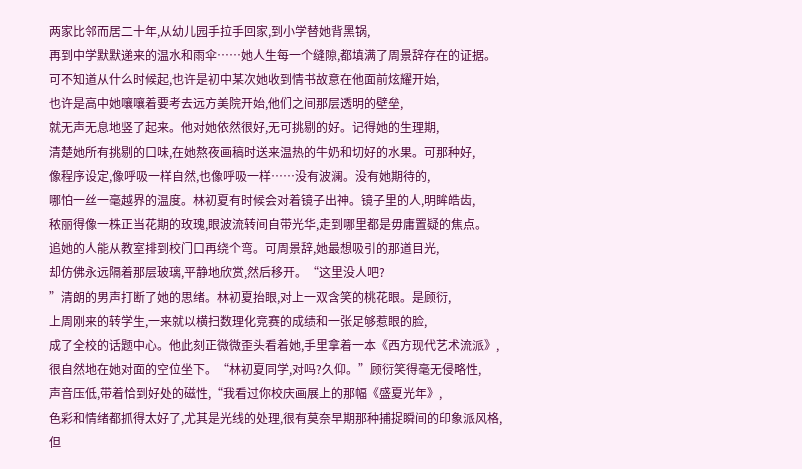两家比邻而居二十年,从幼儿园手拉手回家,到小学替她背黑锅,
再到中学默默递来的温水和雨伞……她人生每一个缝隙,都填满了周景辞存在的证据。
可不知道从什么时候起,也许是初中某次她收到情书故意在他面前炫耀开始,
也许是高中她嚷嚷着要考去远方美院开始,他们之间那层透明的壁垒,
就无声无息地竖了起来。他对她依然很好,无可挑剔的好。记得她的生理期,
清楚她所有挑剔的口味,在她熬夜画稿时送来温热的牛奶和切好的水果。可那种好,
像程序设定,像呼吸一样自然,也像呼吸一样……没有波澜。没有她期待的,
哪怕一丝一毫越界的温度。林初夏有时候会对着镜子出神。镜子里的人,明眸皓齿,
秾丽得像一株正当花期的玫瑰,眼波流转间自带光华,走到哪里都是毋庸置疑的焦点。
追她的人能从教室排到校门口再绕个弯。可周景辞,她最想吸引的那道目光,
却仿佛永远隔着那层玻璃,平静地欣赏,然后移开。“这里没人吧?
”清朗的男声打断了她的思绪。林初夏抬眼,对上一双含笑的桃花眼。是顾衍,
上周刚来的转学生,一来就以横扫数理化竞赛的成绩和一张足够惹眼的脸,
成了全校的话题中心。他此刻正微微歪头看着她,手里拿着一本《西方现代艺术流派》,
很自然地在她对面的空位坐下。“林初夏同学,对吗?久仰。”顾衍笑得毫无侵略性,
声音压低,带着恰到好处的磁性,“我看过你校庆画展上的那幅《盛夏光年》,
色彩和情绪都抓得太好了,尤其是光线的处理,很有莫奈早期那种捕捉瞬间的印象派风格,
但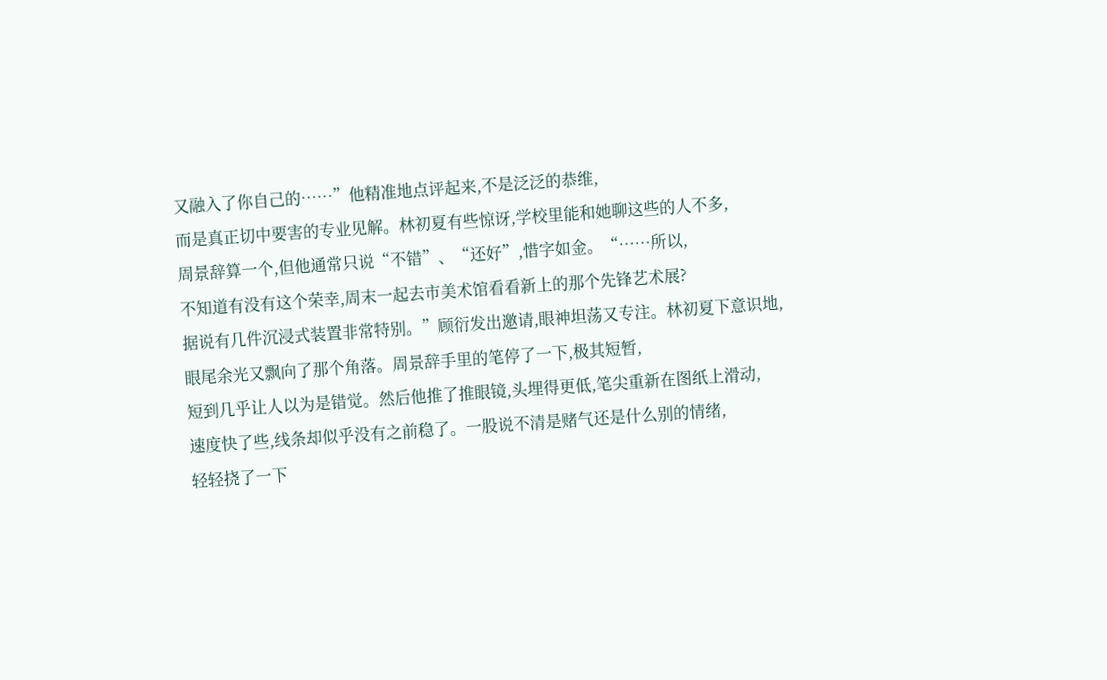又融入了你自己的……”他精准地点评起来,不是泛泛的恭维,
而是真正切中要害的专业见解。林初夏有些惊讶,学校里能和她聊这些的人不多,
周景辞算一个,但他通常只说“不错”、“还好”,惜字如金。“……所以,
不知道有没有这个荣幸,周末一起去市美术馆看看新上的那个先锋艺术展?
据说有几件沉浸式装置非常特别。”顾衍发出邀请,眼神坦荡又专注。林初夏下意识地,
眼尾余光又飘向了那个角落。周景辞手里的笔停了一下,极其短暂,
短到几乎让人以为是错觉。然后他推了推眼镜,头埋得更低,笔尖重新在图纸上滑动,
速度快了些,线条却似乎没有之前稳了。一股说不清是赌气还是什么别的情绪,
轻轻挠了一下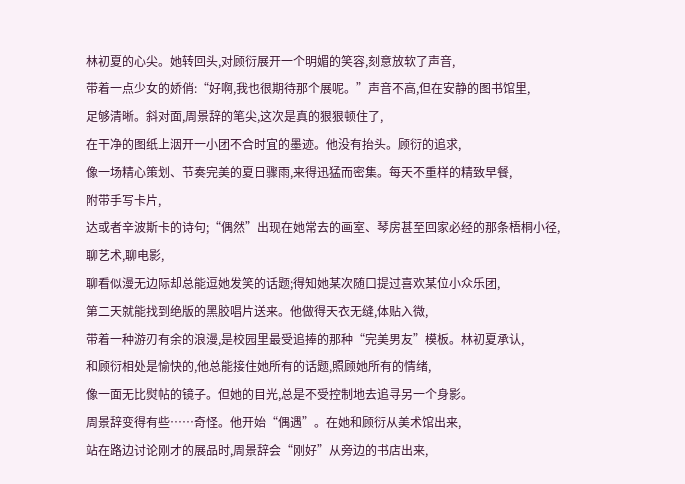林初夏的心尖。她转回头,对顾衍展开一个明媚的笑容,刻意放软了声音,
带着一点少女的娇俏:“好啊,我也很期待那个展呢。”声音不高,但在安静的图书馆里,
足够清晰。斜对面,周景辞的笔尖,这次是真的狠狠顿住了,
在干净的图纸上洇开一小团不合时宜的墨迹。他没有抬头。顾衍的追求,
像一场精心策划、节奏完美的夏日骤雨,来得迅猛而密集。每天不重样的精致早餐,
附带手写卡片,
达或者辛波斯卡的诗句;“偶然”出现在她常去的画室、琴房甚至回家必经的那条梧桐小径,
聊艺术,聊电影,
聊看似漫无边际却总能逗她发笑的话题;得知她某次随口提过喜欢某位小众乐团,
第二天就能找到绝版的黑胶唱片送来。他做得天衣无缝,体贴入微,
带着一种游刃有余的浪漫,是校园里最受追捧的那种“完美男友”模板。林初夏承认,
和顾衍相处是愉快的,他总能接住她所有的话题,照顾她所有的情绪,
像一面无比熨帖的镜子。但她的目光,总是不受控制地去追寻另一个身影。
周景辞变得有些……奇怪。他开始“偶遇”。在她和顾衍从美术馆出来,
站在路边讨论刚才的展品时,周景辞会“刚好”从旁边的书店出来,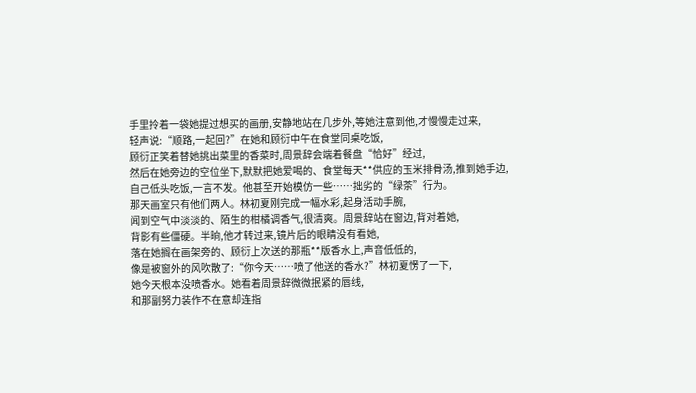手里拎着一袋她提过想买的画册,安静地站在几步外,等她注意到他,才慢慢走过来,
轻声说:“顺路,一起回?”在她和顾衍中午在食堂同桌吃饭,
顾衍正笑着替她挑出菜里的香菜时,周景辞会端着餐盘“恰好”经过,
然后在她旁边的空位坐下,默默把她爱喝的、食堂每天**供应的玉米排骨汤,推到她手边,
自己低头吃饭,一言不发。他甚至开始模仿一些……拙劣的“绿茶”行为。
那天画室只有他们两人。林初夏刚完成一幅水彩,起身活动手腕,
闻到空气中淡淡的、陌生的柑橘调香气,很清爽。周景辞站在窗边,背对着她,
背影有些僵硬。半晌,他才转过来,镜片后的眼睛没有看她,
落在她搁在画架旁的、顾衍上次送的那瓶**版香水上,声音低低的,
像是被窗外的风吹散了:“你今天……喷了他送的香水?”林初夏愣了一下,
她今天根本没喷香水。她看着周景辞微微抿紧的唇线,
和那副努力装作不在意却连指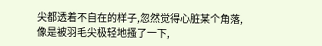尖都透着不自在的样子,忽然觉得心脏某个角落,
像是被羽毛尖极轻地搔了一下,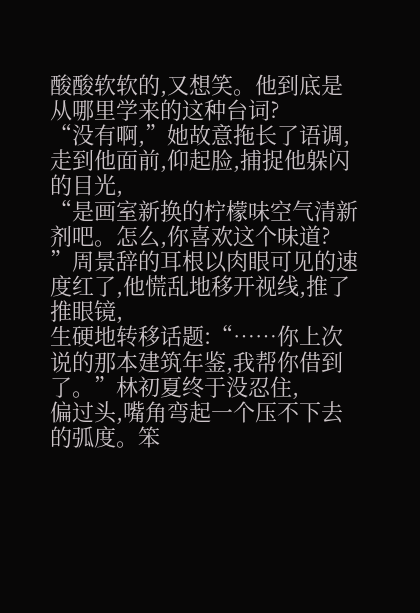酸酸软软的,又想笑。他到底是从哪里学来的这种台词?
“没有啊,”她故意拖长了语调,走到他面前,仰起脸,捕捉他躲闪的目光,
“是画室新换的柠檬味空气清新剂吧。怎么,你喜欢这个味道?
”周景辞的耳根以肉眼可见的速度红了,他慌乱地移开视线,推了推眼镜,
生硬地转移话题:“……你上次说的那本建筑年鉴,我帮你借到了。”林初夏终于没忍住,
偏过头,嘴角弯起一个压不下去的弧度。笨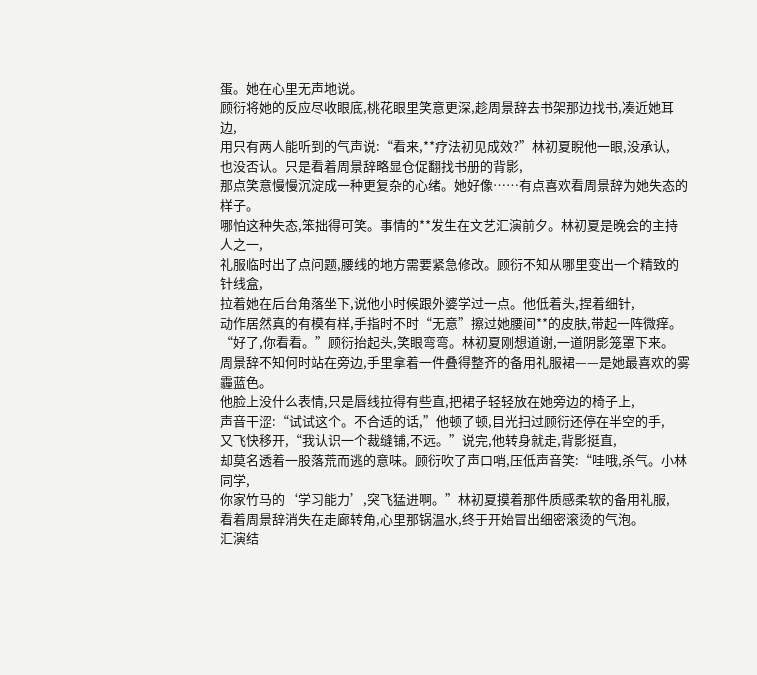蛋。她在心里无声地说。
顾衍将她的反应尽收眼底,桃花眼里笑意更深,趁周景辞去书架那边找书,凑近她耳边,
用只有两人能听到的气声说:“看来,**疗法初见成效?”林初夏睨他一眼,没承认,
也没否认。只是看着周景辞略显仓促翻找书册的背影,
那点笑意慢慢沉淀成一种更复杂的心绪。她好像……有点喜欢看周景辞为她失态的样子。
哪怕这种失态,笨拙得可笑。事情的**发生在文艺汇演前夕。林初夏是晚会的主持人之一,
礼服临时出了点问题,腰线的地方需要紧急修改。顾衍不知从哪里变出一个精致的针线盒,
拉着她在后台角落坐下,说他小时候跟外婆学过一点。他低着头,捏着细针,
动作居然真的有模有样,手指时不时“无意”擦过她腰间**的皮肤,带起一阵微痒。
“好了,你看看。”顾衍抬起头,笑眼弯弯。林初夏刚想道谢,一道阴影笼罩下来。
周景辞不知何时站在旁边,手里拿着一件叠得整齐的备用礼服裙——是她最喜欢的雾霾蓝色。
他脸上没什么表情,只是唇线拉得有些直,把裙子轻轻放在她旁边的椅子上,
声音干涩:“试试这个。不合适的话,”他顿了顿,目光扫过顾衍还停在半空的手,
又飞快移开,“我认识一个裁缝铺,不远。”说完,他转身就走,背影挺直,
却莫名透着一股落荒而逃的意味。顾衍吹了声口哨,压低声音笑:“哇哦,杀气。小林同学,
你家竹马的‘学习能力’,突飞猛进啊。”林初夏摸着那件质感柔软的备用礼服,
看着周景辞消失在走廊转角,心里那锅温水,终于开始冒出细密滚烫的气泡。
汇演结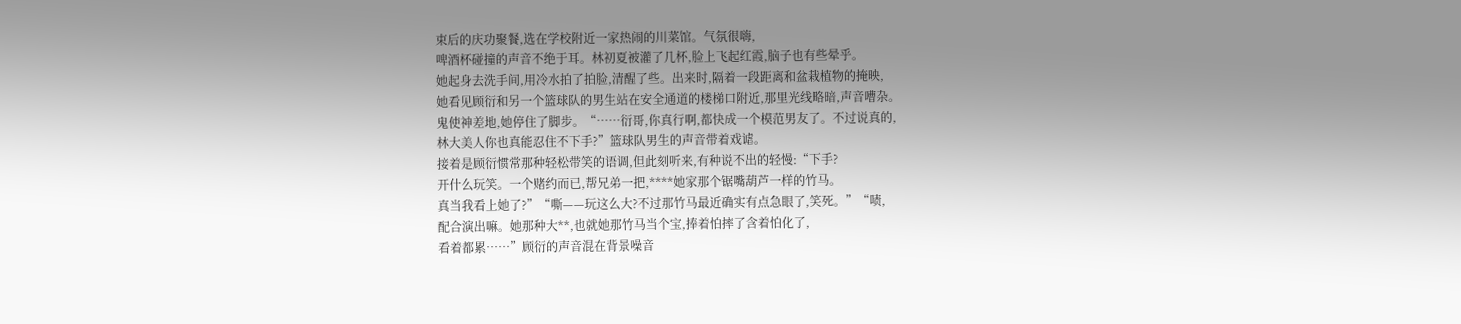束后的庆功聚餐,选在学校附近一家热闹的川菜馆。气氛很嗨,
啤酒杯碰撞的声音不绝于耳。林初夏被灌了几杯,脸上飞起红霞,脑子也有些晕乎。
她起身去洗手间,用冷水拍了拍脸,清醒了些。出来时,隔着一段距离和盆栽植物的掩映,
她看见顾衍和另一个篮球队的男生站在安全通道的楼梯口附近,那里光线略暗,声音嘈杂。
鬼使神差地,她停住了脚步。“……衍哥,你真行啊,都快成一个模范男友了。不过说真的,
林大美人你也真能忍住不下手?”篮球队男生的声音带着戏谑。
接着是顾衍惯常那种轻松带笑的语调,但此刻听来,有种说不出的轻慢:“下手?
开什么玩笑。一个赌约而已,帮兄弟一把,****她家那个锯嘴葫芦一样的竹马。
真当我看上她了?”“嘶——玩这么大?不过那竹马最近确实有点急眼了,笑死。”“啧,
配合演出嘛。她那种大**,也就她那竹马当个宝,捧着怕摔了含着怕化了,
看着都累……”顾衍的声音混在背景噪音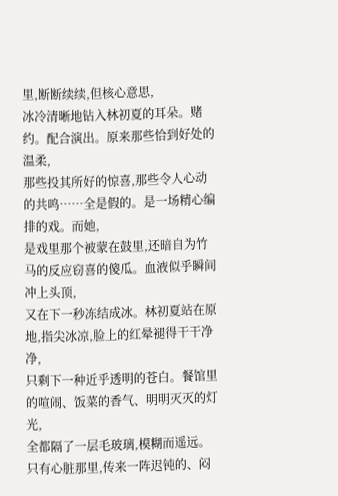里,断断续续,但核心意思,
冰冷清晰地钻入林初夏的耳朵。赌约。配合演出。原来那些恰到好处的温柔,
那些投其所好的惊喜,那些令人心动的共鸣……全是假的。是一场精心编排的戏。而她,
是戏里那个被蒙在鼓里,还暗自为竹马的反应窃喜的傻瓜。血液似乎瞬间冲上头顶,
又在下一秒冻结成冰。林初夏站在原地,指尖冰凉,脸上的红晕褪得干干净净,
只剩下一种近乎透明的苍白。餐馆里的喧闹、饭菜的香气、明明灭灭的灯光,
全都隔了一层毛玻璃,模糊而遥远。只有心脏那里,传来一阵迟钝的、闷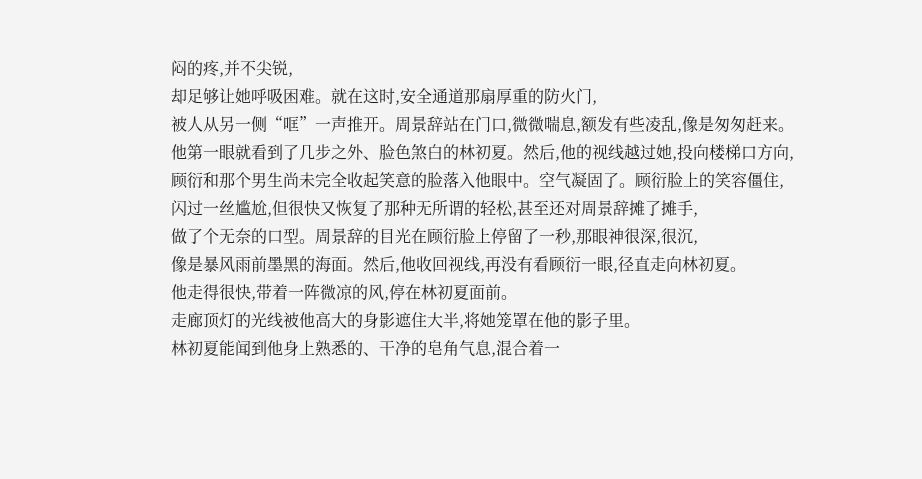闷的疼,并不尖锐,
却足够让她呼吸困难。就在这时,安全通道那扇厚重的防火门,
被人从另一侧“哐”一声推开。周景辞站在门口,微微喘息,额发有些凌乱,像是匆匆赶来。
他第一眼就看到了几步之外、脸色煞白的林初夏。然后,他的视线越过她,投向楼梯口方向,
顾衍和那个男生尚未完全收起笑意的脸落入他眼中。空气凝固了。顾衍脸上的笑容僵住,
闪过一丝尴尬,但很快又恢复了那种无所谓的轻松,甚至还对周景辞摊了摊手,
做了个无奈的口型。周景辞的目光在顾衍脸上停留了一秒,那眼神很深,很沉,
像是暴风雨前墨黑的海面。然后,他收回视线,再没有看顾衍一眼,径直走向林初夏。
他走得很快,带着一阵微凉的风,停在林初夏面前。
走廊顶灯的光线被他高大的身影遮住大半,将她笼罩在他的影子里。
林初夏能闻到他身上熟悉的、干净的皂角气息,混合着一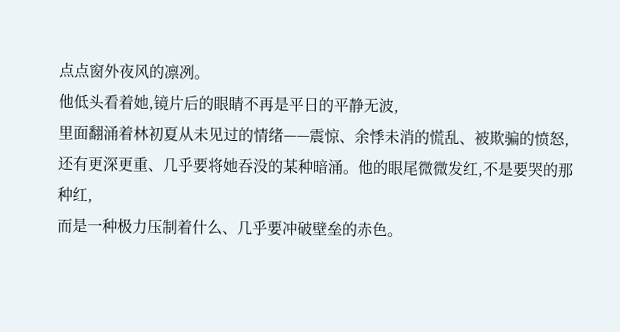点点窗外夜风的凛冽。
他低头看着她,镜片后的眼睛不再是平日的平静无波,
里面翻涌着林初夏从未见过的情绪——震惊、余悸未消的慌乱、被欺骗的愤怒,
还有更深更重、几乎要将她吞没的某种暗涌。他的眼尾微微发红,不是要哭的那种红,
而是一种极力压制着什么、几乎要冲破壁垒的赤色。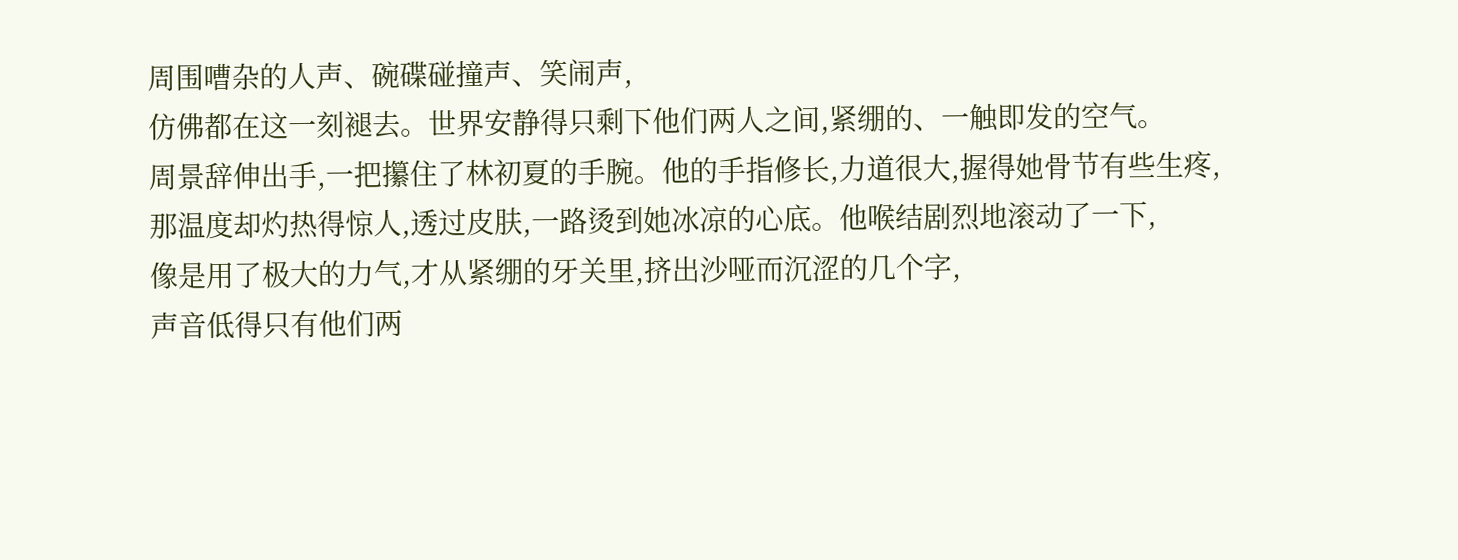周围嘈杂的人声、碗碟碰撞声、笑闹声,
仿佛都在这一刻褪去。世界安静得只剩下他们两人之间,紧绷的、一触即发的空气。
周景辞伸出手,一把攥住了林初夏的手腕。他的手指修长,力道很大,握得她骨节有些生疼,
那温度却灼热得惊人,透过皮肤,一路烫到她冰凉的心底。他喉结剧烈地滚动了一下,
像是用了极大的力气,才从紧绷的牙关里,挤出沙哑而沉涩的几个字,
声音低得只有他们两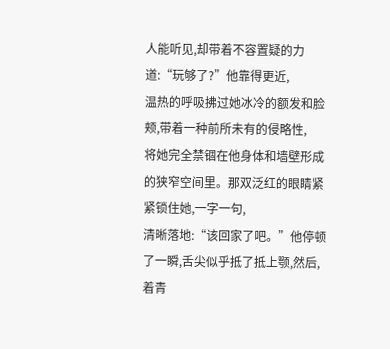人能听见,却带着不容置疑的力道:“玩够了?”他靠得更近,
温热的呼吸拂过她冰冷的额发和脸颊,带着一种前所未有的侵略性,
将她完全禁锢在他身体和墙壁形成的狭窄空间里。那双泛红的眼睛紧紧锁住她,一字一句,
清晰落地:“该回家了吧。”他停顿了一瞬,舌尖似乎抵了抵上颚,然后,
着青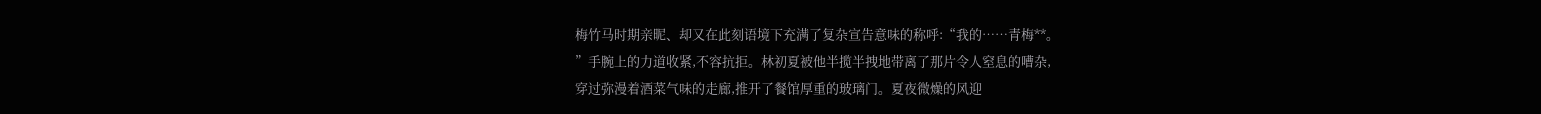梅竹马时期亲昵、却又在此刻语境下充满了复杂宣告意味的称呼:“我的……青梅**。
”手腕上的力道收紧,不容抗拒。林初夏被他半揽半拽地带离了那片令人窒息的嘈杂,
穿过弥漫着酒菜气味的走廊,推开了餐馆厚重的玻璃门。夏夜微燥的风迎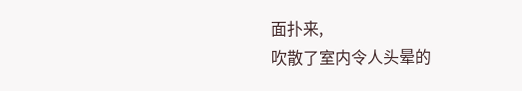面扑来,
吹散了室内令人头晕的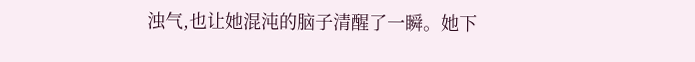浊气,也让她混沌的脑子清醒了一瞬。她下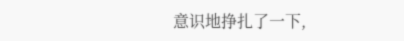意识地挣扎了一下,